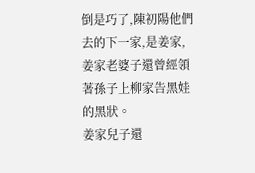倒是巧了,陳初陽他們去的下一家,是姜家,姜家老婆子還曾經領著孫子上柳家告黑娃的黑狀。
姜家兒子還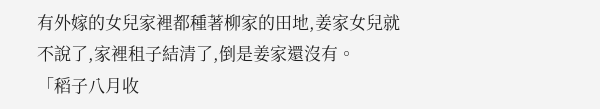有外嫁的女兒家裡都種著柳家的田地,姜家女兒就不說了,家裡租子結清了,倒是姜家還沒有。
「稻子八月收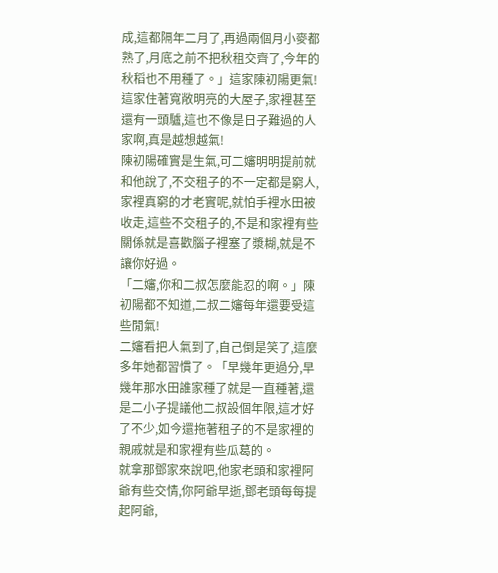成,這都隔年二月了,再過兩個月小麥都熟了,月底之前不把秋租交齊了,今年的秋稻也不用種了。」這家陳初陽更氣!
這家住著寬敞明亮的大屋子,家裡甚至還有一頭驢,這也不像是日子難過的人家啊,真是越想越氣!
陳初陽確實是生氣,可二嬸明明提前就和他說了,不交租子的不一定都是窮人,家裡真窮的才老實呢,就怕手裡水田被收走,這些不交租子的,不是和家裡有些關係就是喜歡腦子裡塞了漿糊,就是不讓你好過。
「二嬸,你和二叔怎麼能忍的啊。」陳初陽都不知道,二叔二嬸每年還要受這些閒氣!
二嬸看把人氣到了,自己倒是笑了,這麼多年她都習慣了。「早幾年更過分,早幾年那水田誰家種了就是一直種著,還是二小子提議他二叔設個年限,這才好了不少,如今還拖著租子的不是家裡的親戚就是和家裡有些瓜葛的。
就拿那鄧家來說吧,他家老頭和家裡阿爺有些交情,你阿爺早逝,鄧老頭每每提起阿爺,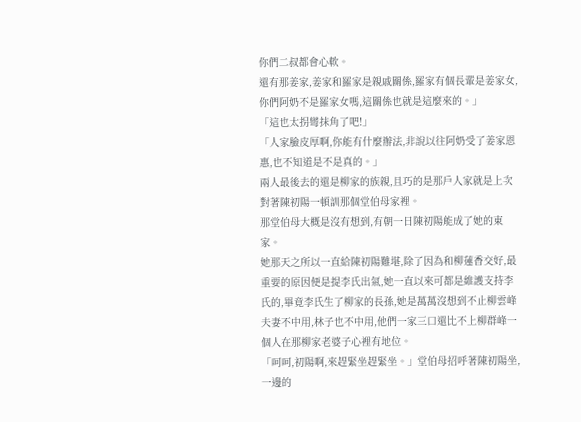你們二叔都會心軟。
還有那姜家,姜家和羅家是親戚關係,羅家有個長輩是姜家女,你們阿奶不是羅家女嗎,這關係也就是這麼來的。」
「這也太拐彎抹角了吧!」
「人家臉皮厚啊,你能有什麼辦法,非說以往阿奶受了姜家恩惠,也不知道是不是真的。」
兩人最後去的還是柳家的族親,且巧的是那戶人家就是上次對著陳初陽一頓訓那個堂伯母家裡。
那堂伯母大概是沒有想到,有朝一日陳初陽能成了她的東家。
她那天之所以一直給陳初陽難堪,除了因為和柳蓮香交好,最重要的原因便是提李氏出氣,她一直以來可都是維護支持李氏的,畢竟李氏生了柳家的長孫,她是萬萬沒想到不止柳雲峰夫妻不中用,林子也不中用,他們一家三口還比不上柳群峰一個人在那柳家老婆子心裡有地位。
「呵呵,初陽啊,來趕緊坐趕緊坐。」堂伯母招呼著陳初陽坐,一邊的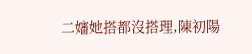二嬸她搭都沒搭理,陳初陽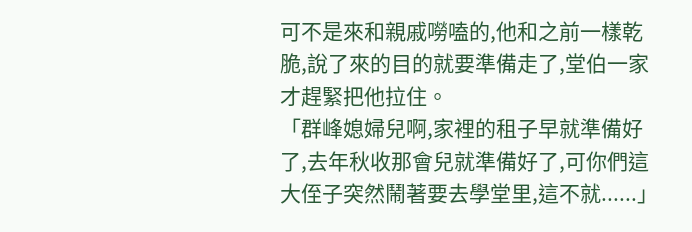可不是來和親戚嘮嗑的,他和之前一樣乾脆,說了來的目的就要準備走了,堂伯一家才趕緊把他拉住。
「群峰媳婦兒啊,家裡的租子早就準備好了,去年秋收那會兒就準備好了,可你們這大侄子突然鬧著要去學堂里,這不就......」